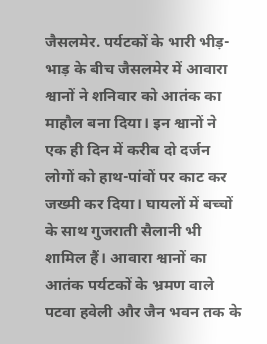जैसलमेर. पर्यटकों के भारी भीड़-भाड़ के बीच जैसलमेर में आवारा श्वानों ने शनिवार को आतंक का माहौल बना दिया। इन श्वानों ने एक ही दिन में करीब दो दर्जन लोगों को हाथ-पांवों पर काट कर जख्मी कर दिया। घायलों में बच्चों के साथ गुजराती सैलानी भी शामिल हैं। आवारा श्वानों का आतंक पर्यटकों के भ्रमण वाले पटवा हवेली और जैन भवन तक के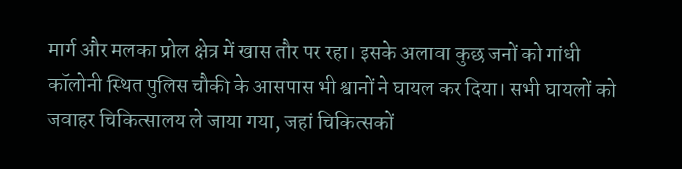मार्ग और मलका प्रोल क्षेत्र में खास तौर पर रहा। इसके अलावा कुछ जनों को गांधी कॉलोनी स्थित पुलिस चौकी के आसपास भी श्वानों ने घायल कर दिया। सभी घायलों को जवाहर चिकित्सालय ले जाया गया, जहां चिकित्सकों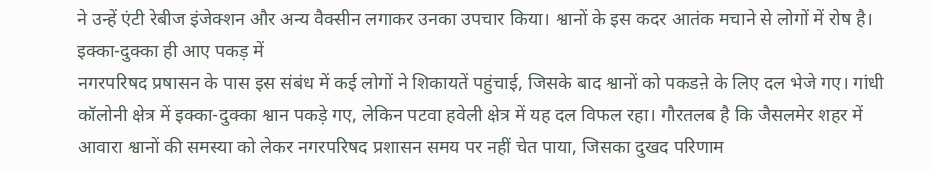ने उन्हें एंटी रेबीज इंजेक्शन और अन्य वैक्सीन लगाकर उनका उपचार किया। श्वानों के इस कदर आतंक मचाने से लोगों में रोष है।
इक्का-दुक्का ही आए पकड़ में
नगरपरिषद प्रषासन के पास इस संबंध में कई लोगों ने शिकायतें पहुंचाई, जिसके बाद श्वानों को पकडऩे के लिए दल भेजे गए। गांधी कॉलोनी क्षेत्र में इक्का-दुक्का श्वान पकड़े गए, लेकिन पटवा हवेली क्षेत्र में यह दल विफल रहा। गौरतलब है कि जैसलमेर शहर में आवारा श्वानों की समस्या को लेकर नगरपरिषद प्रशासन समय पर नहीं चेत पाया, जिसका दुखद परिणाम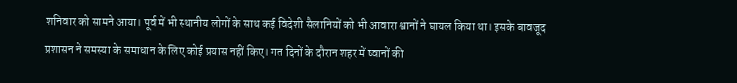शनिवार को सामने आया। पूर्व में भी स्थानीय लोगों के साथ कई विदेशी सैलानियों को भी आवारा श्वानों ने घायल किया था। इसके बावजूद प्रशासन ने समस्या के समाधान के लिए कोई प्रयास नहीं किए। गत दिनों के दौरान शहर में ष्वानों की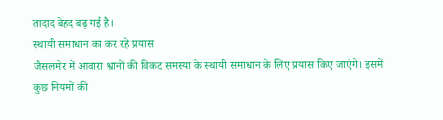तादाद बेहद बढ़ गई है।
स्थायी समाधान का कर रहे प्रयास
जैसलमेर में आवारा श्वानों की विकट समस्या के स्थायी समाधान के लिए प्रयास किए जाएंगे। इसमें कुछ नियमों की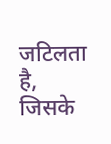जटिलता है, जिसके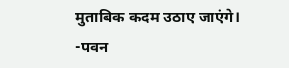मुताबिक कदम उठाए जाएंगे।
-पवन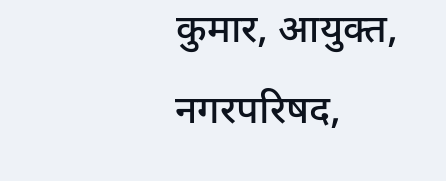कुमार, आयुक्त, नगरपरिषद,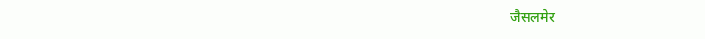जैसलमेर